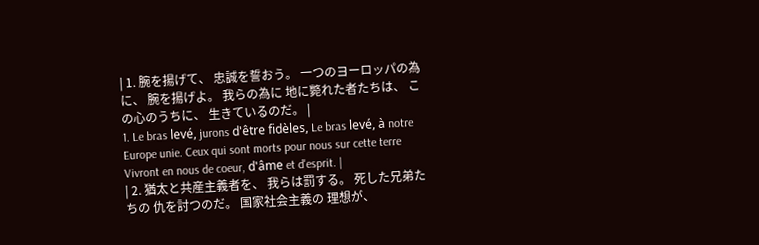| 1. 腕を揚げて、 忠誠を誓おう。 一つのヨーロッパの為に、 腕を揚げよ。 我らの為に 地に斃れた者たちは、 この心のうちに、 生きているのだ。 |
1. Le bras levé, jurons d'être fidèles, Le bras levé, à notre Europe unie. Ceux qui sont morts pour nous sur cette terre Vivront en nous de coeur, d'âme et d'esprit. |
| 2. 猶太と共産主義者を、 我らは罰する。 死した兄弟たちの 仇を討つのだ。 国家社会主義の 理想が、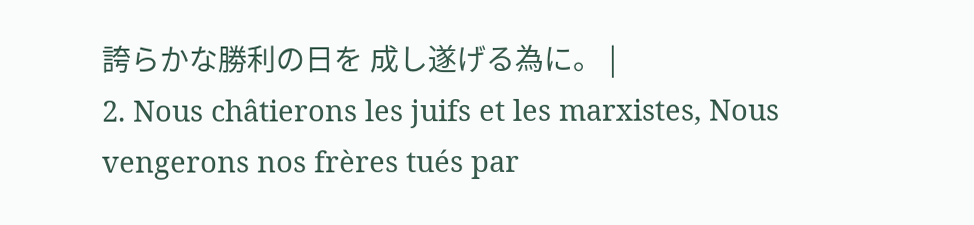誇らかな勝利の日を 成し遂げる為に。 |
2. Nous châtierons les juifs et les marxistes, Nous vengerons nos frères tués par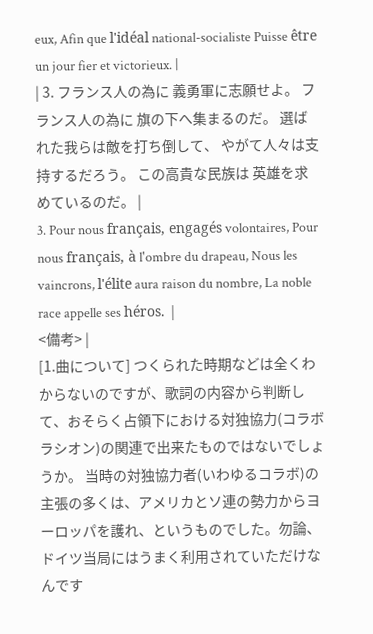eux, Afin que l'idéal national-socialiste Puisse être un jour fier et victorieux. |
| 3. フランス人の為に 義勇軍に志願せよ。 フランス人の為に 旗の下へ集まるのだ。 選ばれた我らは敵を打ち倒して、 やがて人々は支持するだろう。 この高貴な民族は 英雄を求めているのだ。 |
3. Pour nous français, engagés volontaires, Pour nous français, à l'ombre du drapeau, Nous les vaincrons, l'élite aura raison du nombre, La noble race appelle ses héros. |
<備考> |
[1.曲について] つくられた時期などは全くわからないのですが、歌詞の内容から判断して、おそらく占領下における対独協力(コラボラシオン)の関連で出来たものではないでしょうか。 当時の対独協力者(いわゆるコラボ)の主張の多くは、アメリカとソ連の勢力からヨーロッパを護れ、というものでした。勿論、ドイツ当局にはうまく利用されていただけなんです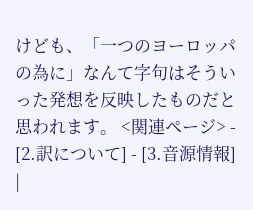けども、「一つのヨーロッパの為に」なんて字句はそういった発想を反映したものだと思われます。 <関連ページ> - [2.訳について] - [3.音源情報] |